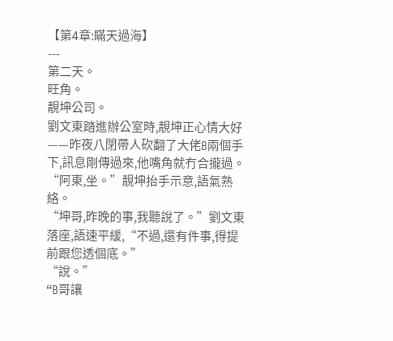【第4章:瞞天過海】
---
第二天。
旺角。
靚坤公司。
劉文東踏進辦公室時,靚坤正心情大好——昨夜八閉帶人砍翻了大佬B兩個手下,訊息剛傳過來,他嘴角就冇合攏過。
“阿東,坐。”靚坤抬手示意,語氣熟絡。
“坤哥,昨晚的事,我聽說了。”劉文東落座,語速平緩,“不過,還有件事,得提前跟您透個底。”
“說。”
“B哥讓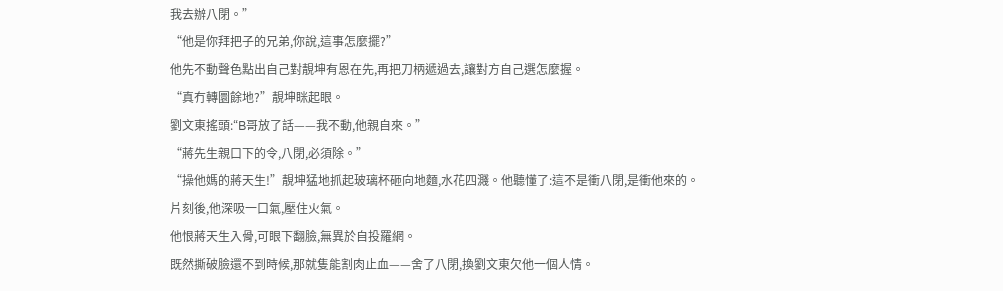我去辦八閉。”
“他是你拜把子的兄弟,你說,這事怎麼擺?”
他先不動聲色點出自己對靚坤有恩在先,再把刀柄遞過去,讓對方自己選怎麼握。
“真冇轉圜餘地?”靚坤眯起眼。
劉文東搖頭:“B哥放了話——我不動,他親自來。”
“蔣先生親口下的令,八閉,必須除。”
“操他媽的蔣天生!”靚坤猛地抓起玻璃杯砸向地麵,水花四濺。他聽懂了:這不是衝八閉,是衝他來的。
片刻後,他深吸一口氣,壓住火氣。
他恨蔣天生入骨,可眼下翻臉,無異於自投羅網。
既然撕破臉還不到時候,那就隻能割肉止血——舍了八閉,換劉文東欠他一個人情。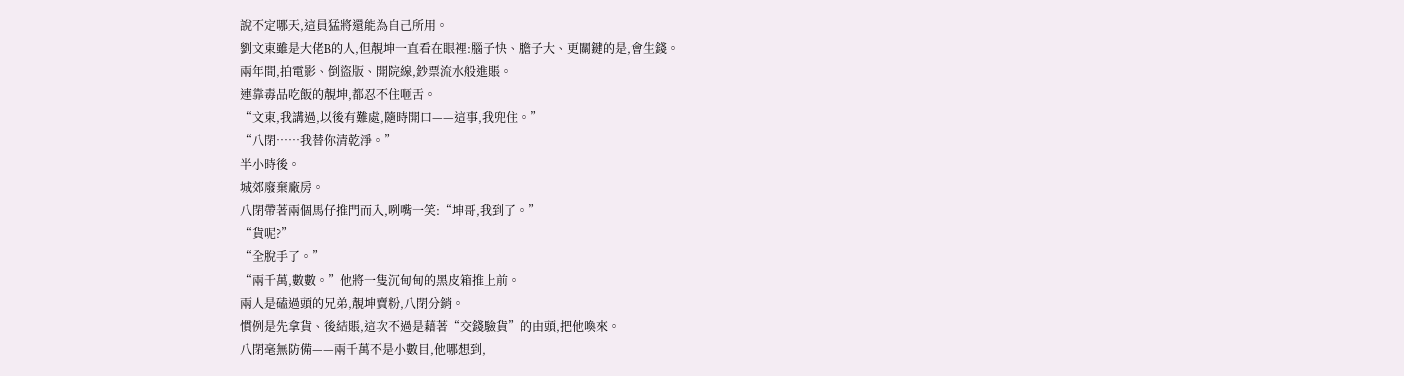說不定哪天,這員猛將還能為自己所用。
劉文東雖是大佬B的人,但靚坤一直看在眼裡:腦子快、膽子大、更關鍵的是,會生錢。
兩年間,拍電影、倒盜版、開院線,鈔票流水般進賬。
連靠毒品吃飯的靚坤,都忍不住咂舌。
“文東,我講過,以後有難處,隨時開口——這事,我兜住。”
“八閉……我替你清乾淨。”
半小時後。
城郊廢棄廠房。
八閉帶著兩個馬仔推門而入,咧嘴一笑:“坤哥,我到了。”
“貨呢?”
“全脫手了。”
“兩千萬,數數。”他將一隻沉甸甸的黑皮箱推上前。
兩人是磕過頭的兄弟,靚坤賣粉,八閉分銷。
慣例是先拿貨、後結賬,這次不過是藉著“交錢驗貨”的由頭,把他喚來。
八閉毫無防備——兩千萬不是小數目,他哪想到,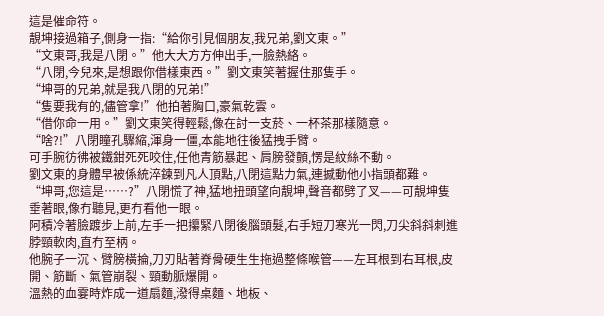這是催命符。
靚坤接過箱子,側身一指:“給你引見個朋友,我兄弟,劉文東。”
“文東哥,我是八閉。”他大大方方伸出手,一臉熱絡。
“八閉,今兒來,是想跟你借樣東西。”劉文東笑著握住那隻手。
“坤哥的兄弟,就是我八閉的兄弟!”
“隻要我有的,儘管拿!”他拍著胸口,豪氣乾雲。
“借你命一用。”劉文東笑得輕鬆,像在討一支菸、一杯茶那樣隨意。
“啥?!”八閉瞳孔驟縮,渾身一僵,本能地往後猛拽手臂。
可手腕彷彿被鐵鉗死死咬住,任他青筋暴起、肩膀發顫,愣是紋絲不動。
劉文東的身體早被係統淬鍊到凡人頂點,八閉這點力氣,連撼動他小指頭都難。
“坤哥,您這是……?”八閉慌了神,猛地扭頭望向靚坤,聲音都劈了叉——可靚坤隻垂著眼,像冇聽見,更冇看他一眼。
阿積冷著臉踱步上前,左手一把攥緊八閉後腦頭髮,右手短刀寒光一閃,刀尖斜斜刺進脖頸軟肉,直冇至柄。
他腕子一沉、臂膀橫掄,刀刃貼著脊骨硬生生拖過整條喉管——左耳根到右耳根,皮開、筋斷、氣管崩裂、頸動脈爆開。
溫熱的血霎時炸成一道扇麵,潑得桌麵、地板、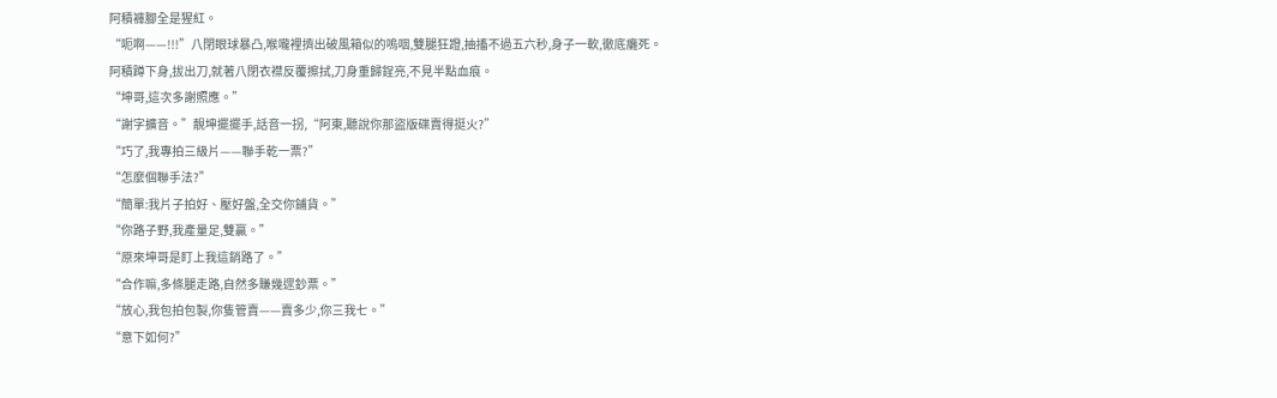阿積褲腳全是猩紅。
“呃啊——!!!”八閉眼球暴凸,喉嚨裡擠出破風箱似的嗚咽,雙腿狂蹬,抽搐不過五六秒,身子一軟,徹底癱死。
阿積蹲下身,拔出刀,就著八閉衣襟反覆擦拭,刀身重歸鋥亮,不見半點血痕。
“坤哥,這次多謝照應。”
“謝字擴音。”靚坤擺擺手,話音一拐,“阿東,聽說你那盜版碟賣得挺火?”
“巧了,我專拍三級片——聯手乾一票?”
“怎麼個聯手法?”
“簡單:我片子拍好、壓好盤,全交你鋪貨。”
“你路子野,我產量足,雙贏。”
“原來坤哥是盯上我這銷路了。”
“合作嘛,多條腿走路,自然多賺幾遝鈔票。”
“放心,我包拍包製,你隻管賣——賣多少,你三我七。”
“意下如何?”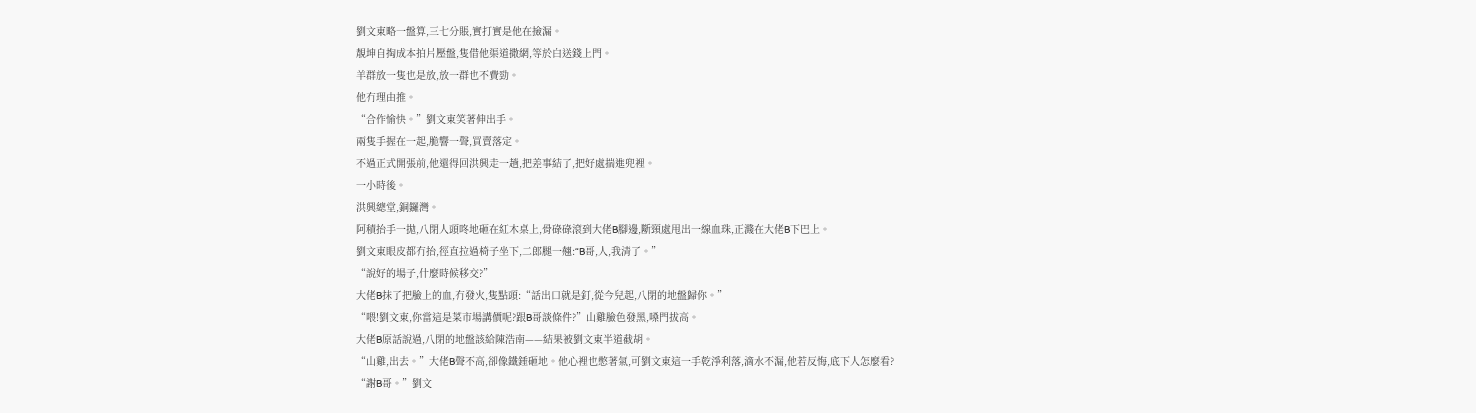劉文東略一盤算,三七分賬,實打實是他在撿漏。
靚坤自掏成本拍片壓盤,隻借他渠道撒網,等於白送錢上門。
羊群放一隻也是放,放一群也不費勁。
他冇理由推。
“合作愉快。”劉文東笑著伸出手。
兩隻手握在一起,脆響一聲,買賣落定。
不過正式開張前,他還得回洪興走一趟,把差事結了,把好處揣進兜裡。
一小時後。
洪興總堂,銅鑼灣。
阿積抬手一拋,八閉人頭咚地砸在紅木桌上,骨碌碌滾到大佬B腳邊,斷頸處甩出一線血珠,正濺在大佬B下巴上。
劉文東眼皮都冇抬,徑直拉過椅子坐下,二郎腿一翹:“B哥,人,我清了。”
“說好的場子,什麼時候移交?”
大佬B抹了把臉上的血,冇發火,隻點頭:“話出口就是釘,從今兒起,八閉的地盤歸你。”
“喂!劉文東,你當這是菜市場講價呢?跟B哥談條件?”山雞臉色發黑,嗓門拔高。
大佬B原話說過,八閉的地盤該給陳浩南——結果被劉文東半道截胡。
“山雞,出去。”大佬B聲不高,卻像鐵錘砸地。他心裡也憋著氣,可劉文東這一手乾淨利落,滴水不漏,他若反悔,底下人怎麼看?
“謝B哥。”劉文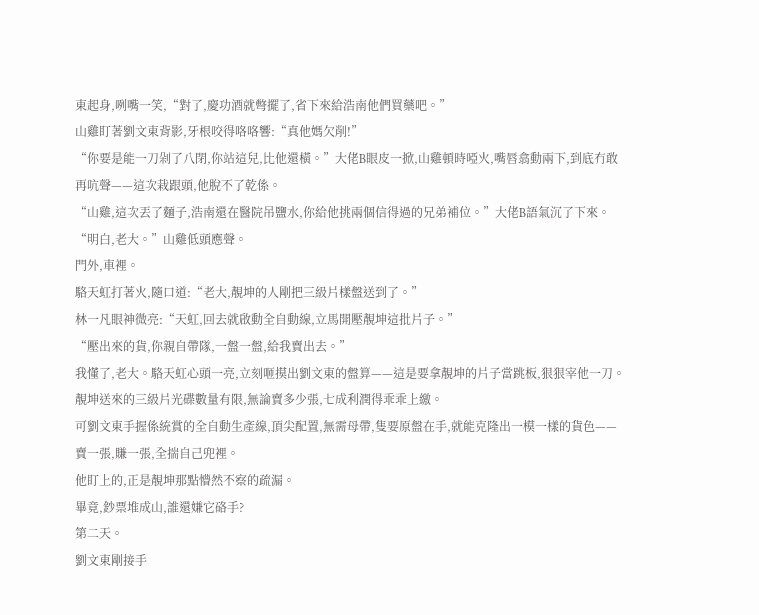東起身,咧嘴一笑,“對了,慶功酒就彆擺了,省下來給浩南他們買藥吧。”
山雞盯著劉文東背影,牙根咬得咯咯響:“真他媽欠削!”
“你要是能一刀剁了八閉,你站這兒,比他還橫。”大佬B眼皮一掀,山雞頓時啞火,嘴唇翕動兩下,到底冇敢再吭聲——這次栽跟頭,他脫不了乾係。
“山雞,這次丟了麵子,浩南還在醫院吊鹽水,你給他挑兩個信得過的兄弟補位。”大佬B語氣沉了下來。
“明白,老大。”山雞低頭應聲。
門外,車裡。
駱天虹打著火,隨口道:“老大,靚坤的人剛把三級片樣盤送到了。”
林一凡眼神微亮:“天虹,回去就啟動全自動線,立馬開壓靚坤這批片子。”
“壓出來的貨,你親自帶隊,一盤一盤,給我賣出去。”
我懂了,老大。駱天虹心頭一亮,立刻咂摸出劉文東的盤算——這是要拿靚坤的片子當跳板,狠狠宰他一刀。
靚坤送來的三級片光碟數量有限,無論賣多少張,七成利潤得乖乖上繳。
可劉文東手握係統賞的全自動生產線,頂尖配置,無需母帶,隻要原盤在手,就能克隆出一模一樣的貨色——賣一張,賺一張,全揣自己兜裡。
他盯上的,正是靚坤那點懵然不察的疏漏。
畢竟,鈔票堆成山,誰還嫌它硌手?
第二天。
劉文東剛接手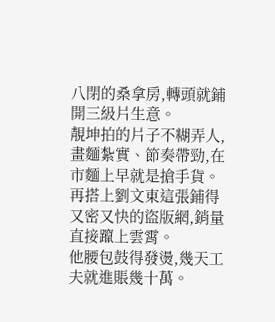八閉的桑拿房,轉頭就鋪開三級片生意。
靚坤拍的片子不糊弄人,畫麵紮實、節奏帶勁,在市麵上早就是搶手貨。
再搭上劉文東這張鋪得又密又快的盜版網,銷量直接躥上雲霄。
他腰包鼓得發燙,幾天工夫就進賬幾十萬。